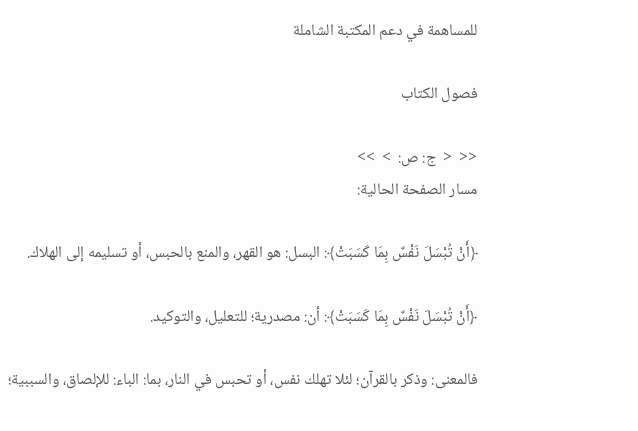للمساهمة في دعم المكتبة الشاملة

فصول الكتاب

<<  <  ج: ص:  >  >>
مسار الصفحة الحالية:

﴿أَنْ تُبْسَلَ نَفْسٌ بِمَا كَسَبَتْ﴾: البسل: هو القهر، والمنع بالحبس، أو تسليمه إلى الهلاك.

﴿أَنْ تُبْسَلَ نَفْسٌ بِمَا كَسَبَتْ﴾: أن: مصدرية؛ للتعليل، والتوكيد.

فالمعنى: وذكر بالقرآن؛ لئلا تهلك نفس، أو تحبس في النار، بما: الباء: للإلصاق، والسببية؛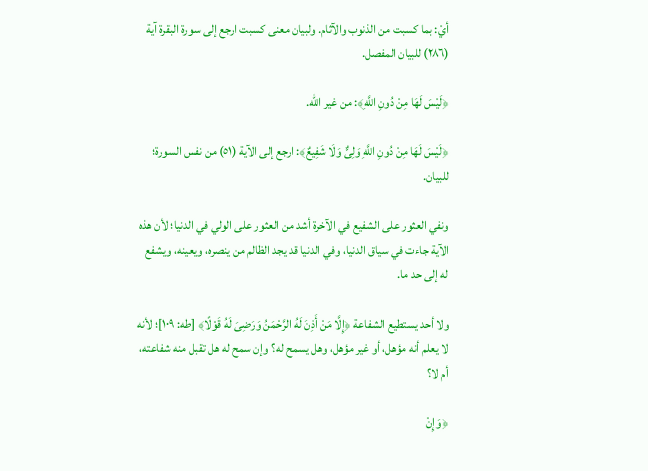أيْ: بما كسبت من الذنوب والآثام. ولبيان معنى كسبت ارجع إلى سورة البقرة آية (٢٨٦) للبيان المفصل.

﴿لَيْسَ لَهَا مِنْ دُونِ اللَّهِ﴾: من غير الله.

﴿لَيْسَ لَهَا مِنْ دُونِ اللَّهِ وَلِىٌّ وَلَا شَفِيعٌ﴾: ارجع إلى الآية (٥١) من نفس السورة؛ للبيان.

ونفي العثور على الشفيع في الآخرة أشد من العثور على الولي في الدنيا؛ لأن هذه الآية جاءت في سياق الدنيا، وفي الدنيا قد يجد الظالم من ينصره، ويعينه، ويشفع له إلى حد ما.

ولا أحد يستطيع الشفاعة ﴿إِلَّا مَنْ أَذِنَ لَهُ الرَّحْمَنُ وَرَضِىَ لَهُ قَوْلًا﴾ [طه: ١٠٩]؛ لأنه لا يعلم أنه مؤهل، أو غير مؤهل، وهل يسمح له؟ وإن سمح له هل تقبل منه شفاعته، أم لا؟

﴿وَإِنْ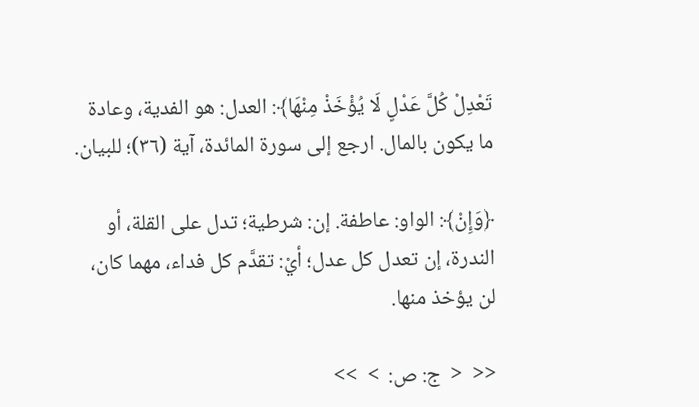تَعْدِلْ كُلَّ عَدْلٍ لَا يُؤْخَذْ مِنْهَا﴾: العدل: هو الفدية، وعادة ما يكون بالمال. ارجع إلى سورة المائدة، آية (٣٦)؛ للبيان.

﴿وَإِنْ﴾: الواو: عاطفة. إن: شرطية؛ تدل على القلة، أو الندرة، إن تعدل كل عدل؛ أيْ: تقدَّم كل فداء، مهما كان، لن يؤخذ منها.

<<  <  ج: ص:  >  >>